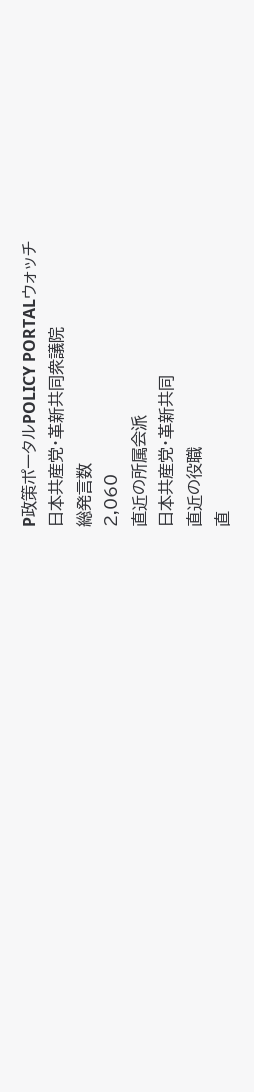P政策ポータルPOLICY PORTALウォッチ
日本共産党・革新共同衆議院
総発言数
2,060
直近の所属会派
日本共産党・革新共同
直近の役職
直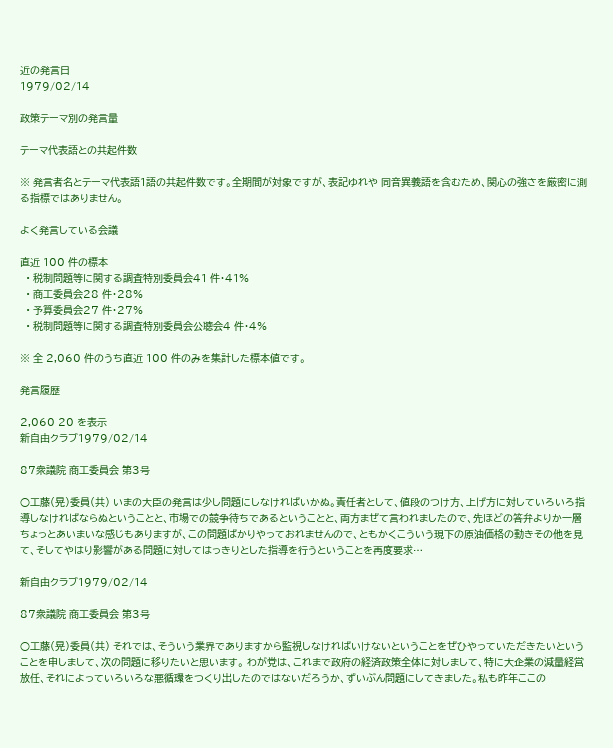近の発言日
1979/02/14

政策テーマ別の発言量

テーマ代表語との共起件数

※ 発言者名とテーマ代表語1語の共起件数です。全期間が対象ですが、表記ゆれや 同音異義語を含むため、関心の強さを厳密に測る指標ではありません。

よく発言している会議

直近 100 件の標本
  • 税制問題等に関する調査特別委員会41 件・41%
  • 商工委員会28 件・28%
  • 予算委員会27 件・27%
  • 税制問題等に関する調査特別委員会公聴会4 件・4%

※ 全 2,060 件のうち直近 100 件のみを集計した標本値です。

発言履歴

2,060 20 を表示
新自由クラブ1979/02/14

87衆議院 商工委員会 第3号

○工藤(晃)委員(共) いまの大臣の発言は少し問題にしなければいかぬ。責任者として、値段のつけ方、上げ方に対していろいろ指導しなければならぬということと、市場での競争待ちであるということと、両方まぜて言われましたので、先ほどの答弁よりか一層ちょっとあいまいな感じもありますが、この問題ばかりやっておれませんので、ともかくこういう現下の原油価格の動きその他を見て、そしてやはり影響がある問題に対してはっきりとした指導を行うということを再度要求…

新自由クラブ1979/02/14

87衆議院 商工委員会 第3号

○工藤(晃)委員(共) それでは、そういう業界でありますから監視しなければいけないということをぜひやっていただきたいということを申しまして、次の問題に移りたいと思います。 わが党は、これまで政府の経済政策全体に対しまして、特に大企業の減量経営放任、それによっていろいろな悪循環をつくり出したのではないだろうか、ずいぶん問題にしてきました。私も昨年ここの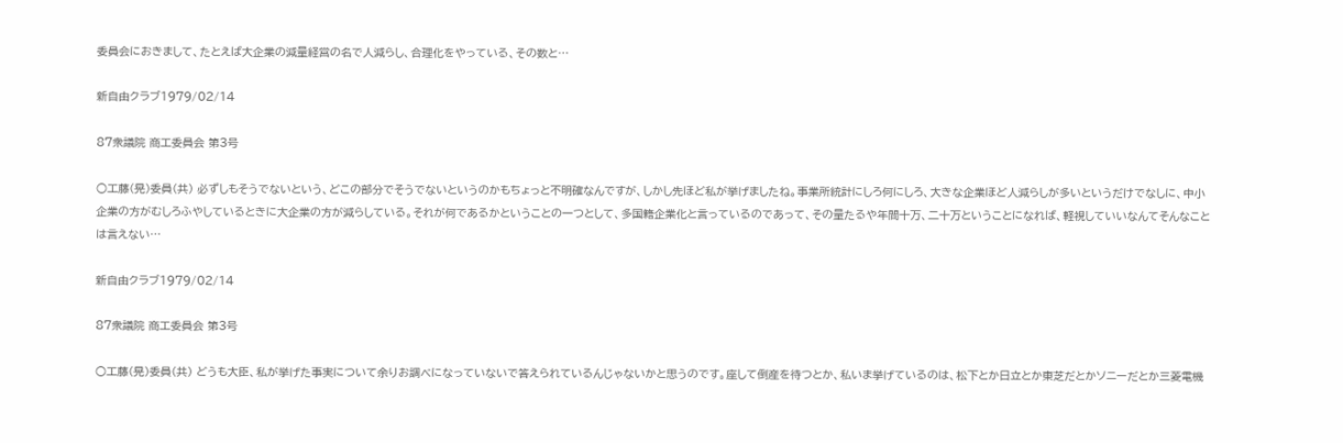委員会におきまして、たとえば大企業の減量経営の名で人減らし、合理化をやっている、その数と…

新自由クラブ1979/02/14

87衆議院 商工委員会 第3号

○工藤(晃)委員(共) 必ずしもそうでないという、どこの部分でそうでないというのかもちょっと不明確なんですが、しかし先ほど私が挙げましたね。事業所統計にしろ何にしろ、大きな企業ほど人減らしが多いというだけでなしに、中小企業の方がむしろふやしているときに大企業の方が減らしている。それが何であるかということの一つとして、多国籍企業化と言っているのであって、その量たるや年間十万、二十万ということになれば、軽視していいなんてそんなことは言えない…

新自由クラブ1979/02/14

87衆議院 商工委員会 第3号

○工藤(晃)委員(共) どうも大臣、私が挙げた事実について余りお調べになっていないで答えられているんじゃないかと思うのです。座して倒産を待つとか、私いま挙げているのは、松下とか日立とか東芝だとかソニーだとか三菱電機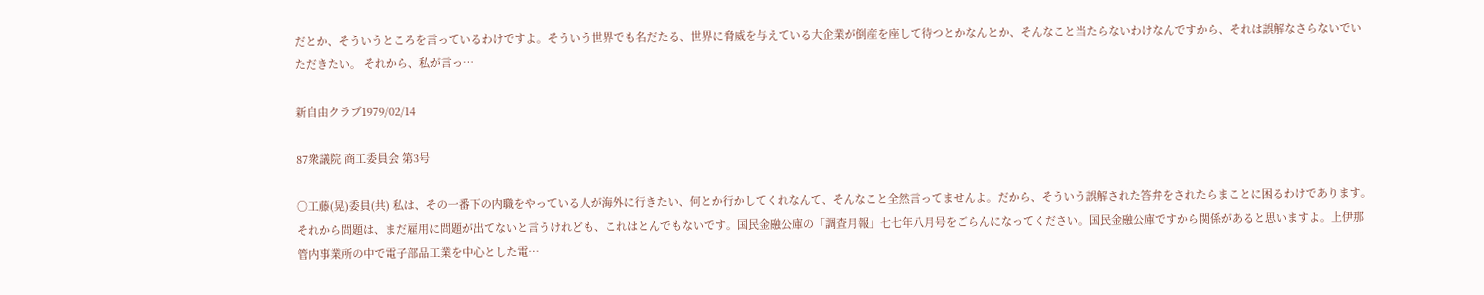だとか、そういうところを言っているわけですよ。そういう世界でも名だたる、世界に脅威を与えている大企業が倒産を座して待つとかなんとか、そんなこと当たらないわけなんですから、それは誤解なさらないでいただきたい。 それから、私が言っ…

新自由クラブ1979/02/14

87衆議院 商工委員会 第3号

○工藤(晃)委員(共) 私は、その一番下の内職をやっている人が海外に行きたい、何とか行かしてくれなんて、そんなこと全然言ってませんよ。だから、そういう誤解された答弁をされたらまことに困るわけであります。 それから問題は、まだ雇用に問題が出てないと言うけれども、これはとんでもないです。国民金融公庫の「調査月報」七七年八月号をごらんになってください。国民金融公庫ですから関係があると思いますよ。上伊那管内事業所の中で電子部品工業を中心とした電…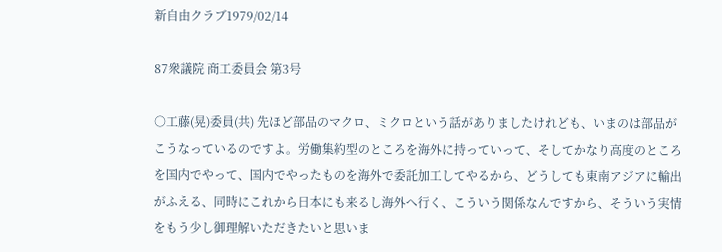新自由クラブ1979/02/14

87衆議院 商工委員会 第3号

○工藤(晃)委員(共) 先ほど部品のマクロ、ミクロという話がありましたけれども、いまのは部品がこうなっているのですよ。労働集約型のところを海外に持っていって、そしてかなり高度のところを国内でやって、国内でやったものを海外で委託加工してやるから、どうしても東南アジアに輸出がふえる、同時にこれから日本にも来るし海外へ行く、こういう関係なんですから、そういう実情をもう少し御理解いただきたいと思いま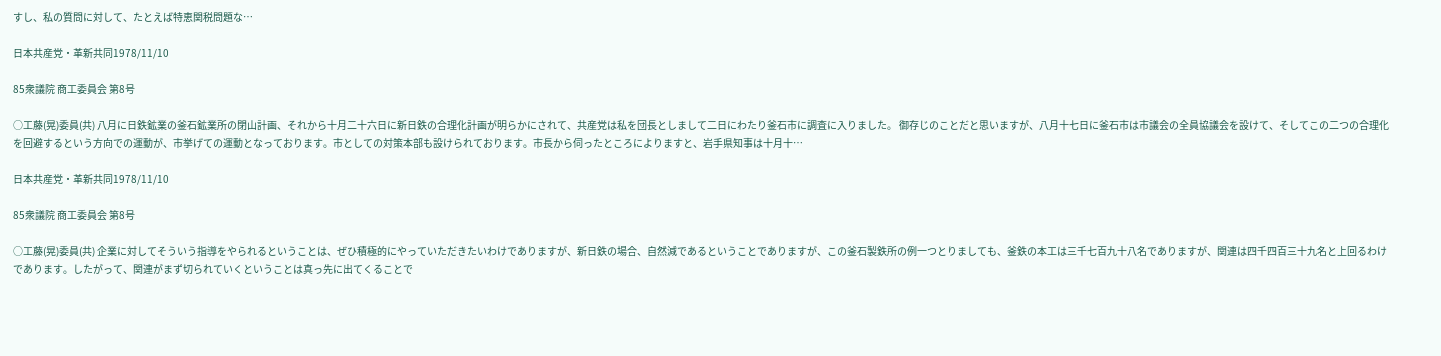すし、私の質問に対して、たとえば特恵関税問題な…

日本共産党・革新共同1978/11/10

85衆議院 商工委員会 第8号

○工藤(晃)委員(共) 八月に日鉄鉱業の釜石鉱業所の閉山計画、それから十月二十六日に新日鉄の合理化計画が明らかにされて、共産党は私を団長としまして二日にわたり釜石市に調査に入りました。 御存じのことだと思いますが、八月十七日に釜石市は市議会の全員協議会を設けて、そしてこの二つの合理化を回避するという方向での運動が、市挙げての運動となっております。市としての対策本部も設けられております。市長から伺ったところによりますと、岩手県知事は十月十…

日本共産党・革新共同1978/11/10

85衆議院 商工委員会 第8号

○工藤(晃)委員(共) 企業に対してそういう指導をやられるということは、ぜひ積極的にやっていただきたいわけでありますが、新日鉄の場合、自然減であるということでありますが、この釜石製鉄所の例一つとりましても、釜鉄の本工は三千七百九十八名でありますが、関連は四千四百三十九名と上回るわけであります。したがって、関連がまず切られていくということは真っ先に出てくることで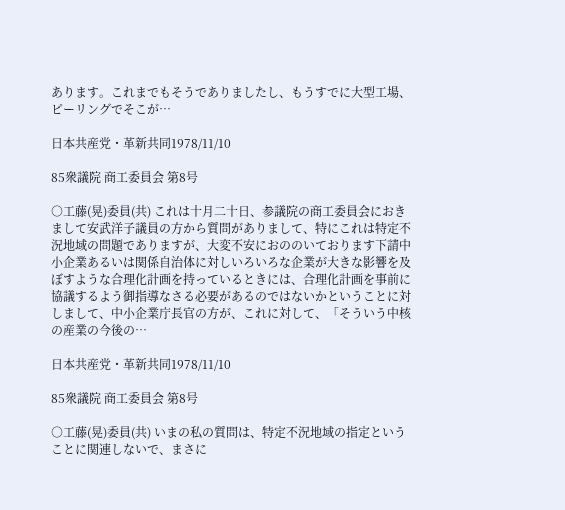あります。これまでもそうでありましたし、もうすでに大型工場、ピーリングでそこが…

日本共産党・革新共同1978/11/10

85衆議院 商工委員会 第8号

○工藤(晃)委員(共) これは十月二十日、参議院の商工委員会におきまして安武洋子議員の方から質問がありまして、特にこれは特定不況地域の問題でありますが、大変不安におののいております下請中小企業あるいは関係自治体に対しいろいろな企業が大きな影響を及ぼすような合理化計画を持っているときには、合理化計画を事前に協議するよう御指導なさる必要があるのではないかということに対しまして、中小企業庁長官の方が、これに対して、「そういう中核の産業の今後の…

日本共産党・革新共同1978/11/10

85衆議院 商工委員会 第8号

○工藤(晃)委員(共) いまの私の質問は、特定不況地域の指定ということに関連しないで、まさに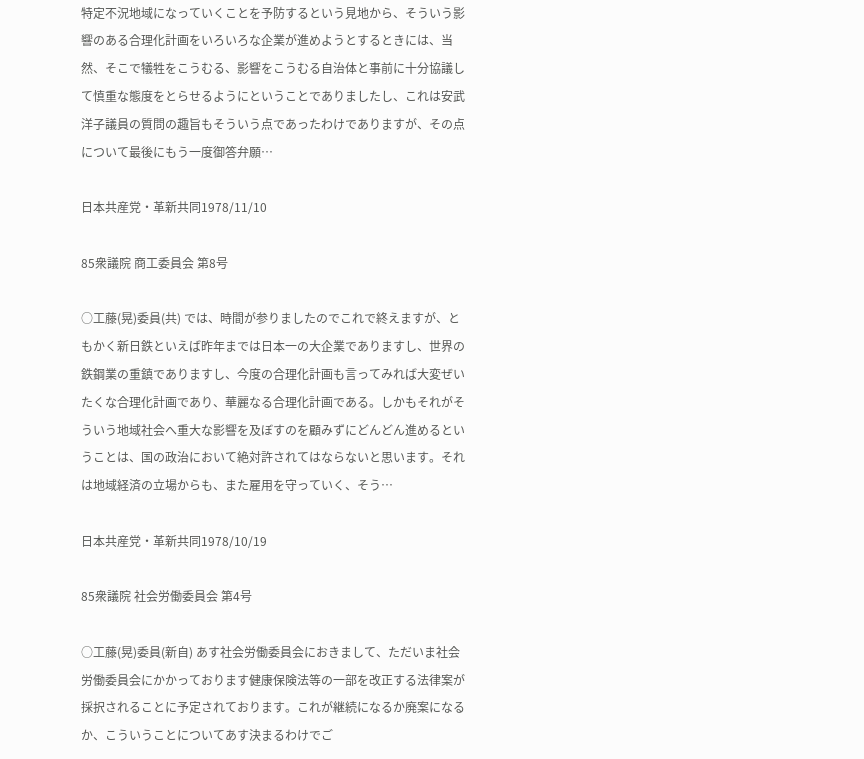特定不況地域になっていくことを予防するという見地から、そういう影響のある合理化計画をいろいろな企業が進めようとするときには、当然、そこで犠牲をこうむる、影響をこうむる自治体と事前に十分協議して慎重な態度をとらせるようにということでありましたし、これは安武洋子議員の質問の趣旨もそういう点であったわけでありますが、その点について最後にもう一度御答弁願…

日本共産党・革新共同1978/11/10

85衆議院 商工委員会 第8号

○工藤(晃)委員(共) では、時間が参りましたのでこれで終えますが、ともかく新日鉄といえば昨年までは日本一の大企業でありますし、世界の鉄鋼業の重鎮でありますし、今度の合理化計画も言ってみれば大変ぜいたくな合理化計画であり、華麗なる合理化計画である。しかもそれがそういう地域社会へ重大な影響を及ぼすのを顧みずにどんどん進めるということは、国の政治において絶対許されてはならないと思います。それは地域経済の立場からも、また雇用を守っていく、そう…

日本共産党・革新共同1978/10/19

85衆議院 社会労働委員会 第4号

○工藤(晃)委員(新自) あす社会労働委員会におきまして、ただいま社会労働委員会にかかっております健康保険法等の一部を改正する法律案が採択されることに予定されております。これが継続になるか廃案になるか、こういうことについてあす決まるわけでご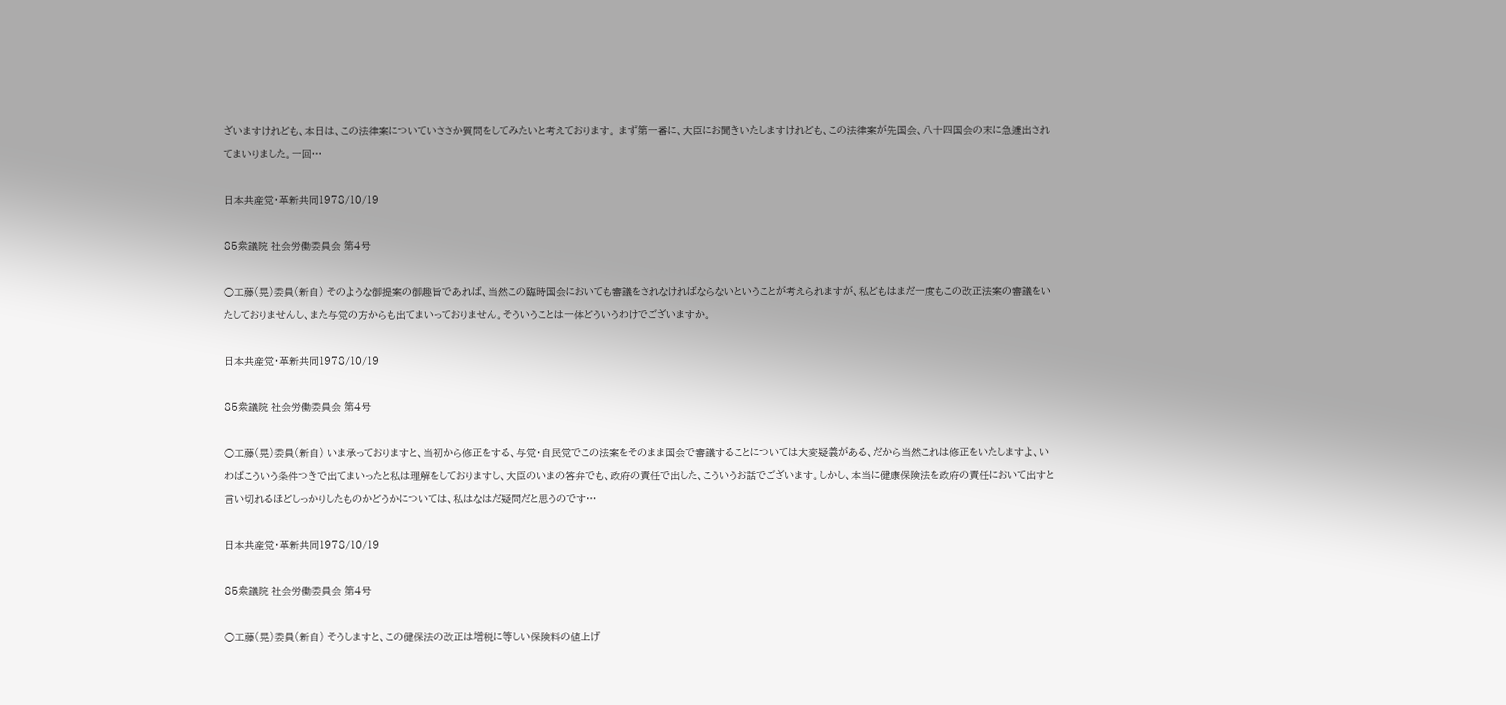ざいますけれども、本日は、この法律案についていささか質問をしてみたいと考えております。 まず第一番に、大臣にお聞きいたしますけれども、この法律案が先国会、八十四国会の末に急遽出されてまいりました。一回…

日本共産党・革新共同1978/10/19

85衆議院 社会労働委員会 第4号

○工藤(晃)委員(新自) そのような御提案の御趣旨であれば、当然この臨時国会においても審議をされなければならないということが考えられますが、私どもはまだ一度もこの改正法案の審議をいたしておりませんし、また与党の方からも出てまいっておりません。そういうことは一体どういうわけでございますか。

日本共産党・革新共同1978/10/19

85衆議院 社会労働委員会 第4号

○工藤(晃)委員(新自) いま承っておりますと、当初から修正をする、与党・自民党でこの法案をそのまま国会で審議することについては大変疑義がある、だから当然これは修正をいたしますよ、いわばこういう条件つきで出てまいったと私は理解をしておりますし、大臣のいまの答弁でも、政府の責任で出した、こういうお話でございます。しかし、本当に健康保険法を政府の責任において出すと言い切れるほどしっかりしたものかどうかについては、私はなはだ疑問だと思うのです…

日本共産党・革新共同1978/10/19

85衆議院 社会労働委員会 第4号

○工藤(晃)委員(新自) そうしますと、この健保法の改正は増税に等しい保険料の値上げ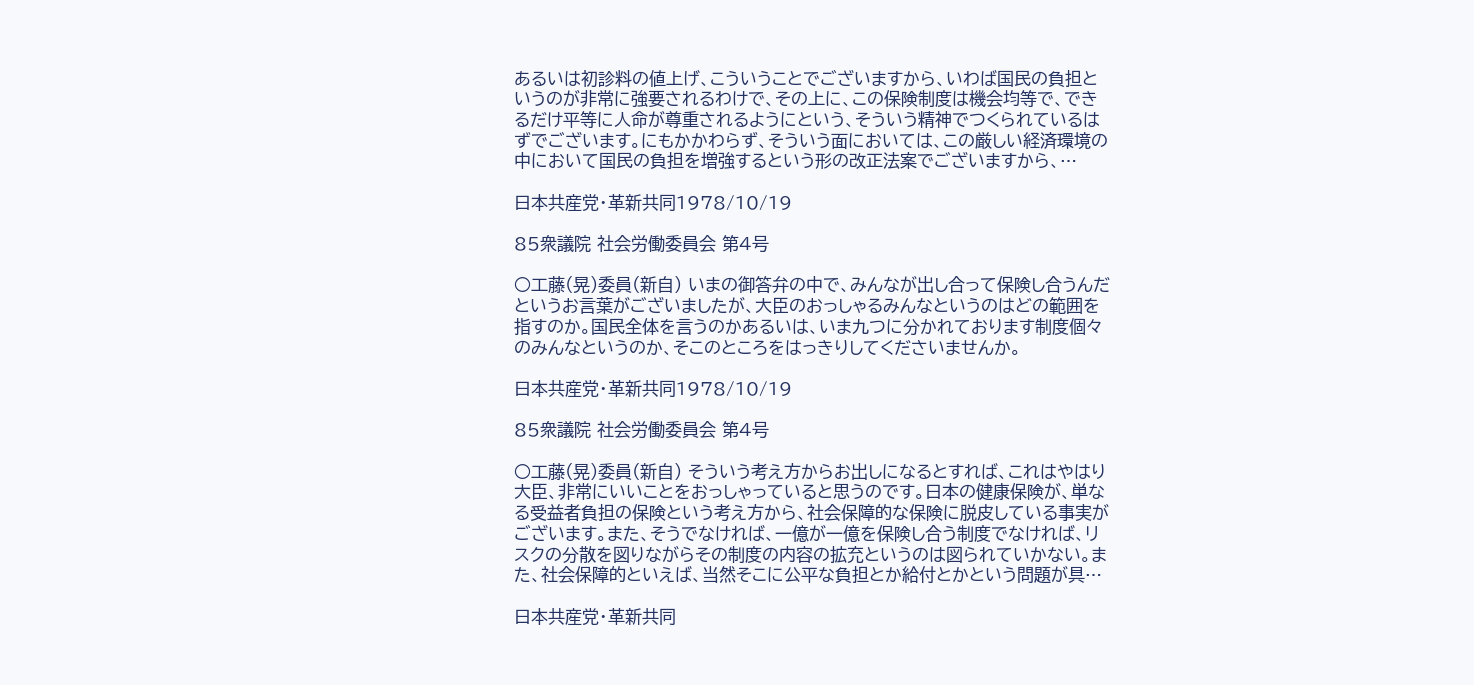あるいは初診料の値上げ、こういうことでございますから、いわば国民の負担というのが非常に強要されるわけで、その上に、この保険制度は機会均等で、できるだけ平等に人命が尊重されるようにという、そういう精神でつくられているはずでございます。にもかかわらず、そういう面においては、この厳しい経済環境の中において国民の負担を増強するという形の改正法案でございますから、…

日本共産党・革新共同1978/10/19

85衆議院 社会労働委員会 第4号

○工藤(晃)委員(新自) いまの御答弁の中で、みんなが出し合って保険し合うんだというお言葉がございましたが、大臣のおっしゃるみんなというのはどの範囲を指すのか。国民全体を言うのかあるいは、いま九つに分かれております制度個々のみんなというのか、そこのところをはっきりしてくださいませんか。

日本共産党・革新共同1978/10/19

85衆議院 社会労働委員会 第4号

○工藤(晃)委員(新自) そういう考え方からお出しになるとすれば、これはやはり大臣、非常にいいことをおっしゃっていると思うのです。日本の健康保険が、単なる受益者負担の保険という考え方から、社会保障的な保険に脱皮している事実がございます。また、そうでなければ、一億が一億を保険し合う制度でなければ、リスクの分散を図りながらその制度の内容の拡充というのは図られていかない。また、社会保障的といえば、当然そこに公平な負担とか給付とかという問題が具…

日本共産党・革新共同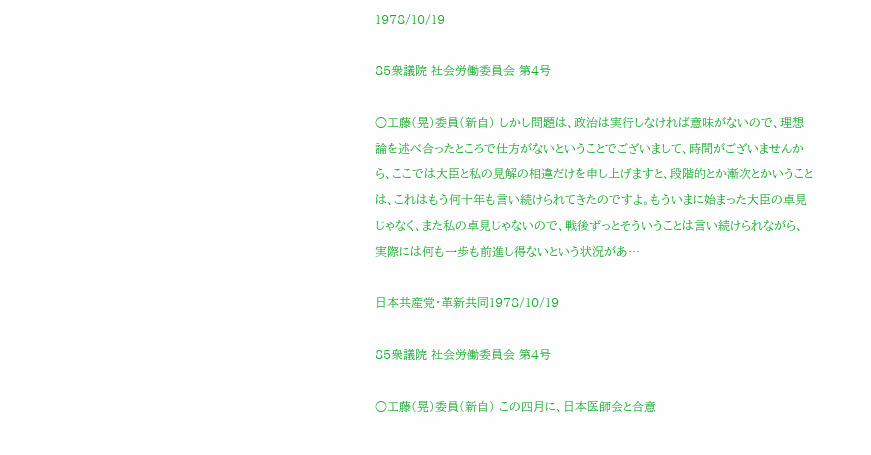1978/10/19

85衆議院 社会労働委員会 第4号

○工藤(晃)委員(新自) しかし問題は、政治は実行しなければ意味がないので、理想論を述べ合ったところで仕方がないということでございまして、時間がございませんから、ここでは大臣と私の見解の相違だけを申し上げますと、段階的とか漸次とかいうことは、これはもう何十年も言い続けられてきたのですよ。もういまに始まった大臣の卓見じゃなく、また私の卓見じゃないので、戦後ずっとそういうことは言い続けられながら、実際には何も一歩も前進し得ないという状況があ…

日本共産党・革新共同1978/10/19

85衆議院 社会労働委員会 第4号

○工藤(晃)委員(新自) この四月に、日本医師会と合意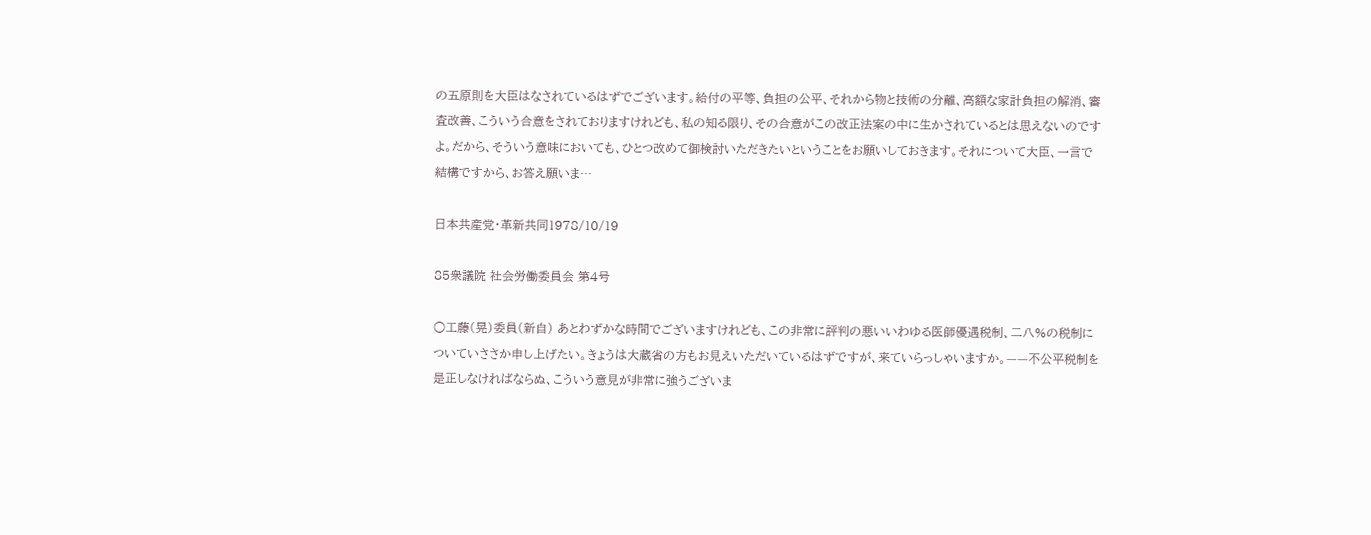の五原則を大臣はなされているはずでございます。給付の平等、負担の公平、それから物と技術の分離、高額な家計負担の解消、審査改善、こういう合意をされておりますけれども、私の知る限り、その合意がこの改正法案の中に生かされているとは思えないのですよ。だから、そういう意味においても、ひとつ改めて御検討いただきたいということをお願いしておきます。それについて大臣、一言で結構ですから、お答え願いま…

日本共産党・革新共同1978/10/19

85衆議院 社会労働委員会 第4号

○工藤(晃)委員(新自) あとわずかな時間でございますけれども、この非常に評判の悪いいわゆる医師優遇税制、二八%の税制についていささか申し上げたい。きょうは大蔵省の方もお見えいただいているはずですが、来ていらっしゃいますか。——不公平税制を是正しなければならぬ、こういう意見が非常に強うございま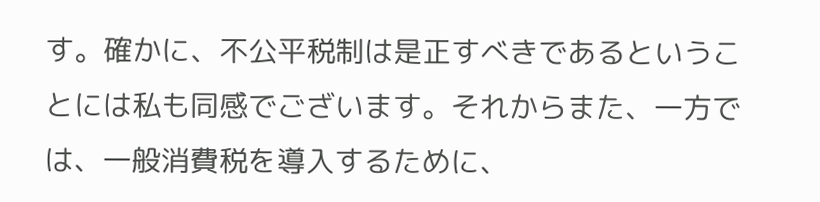す。確かに、不公平税制は是正すべきであるということには私も同感でございます。それからまた、一方では、一般消費税を導入するために、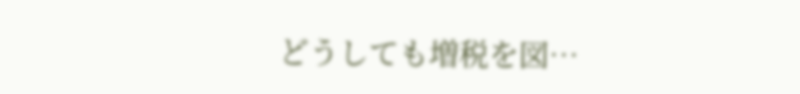どうしても増税を図…